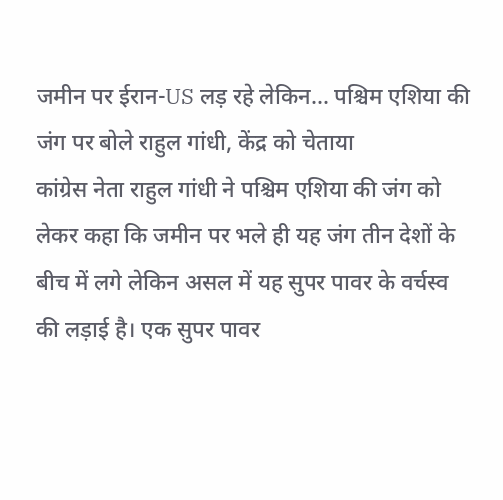जमीन पर ईरान-US लड़ रहे लेकिन... पश्चिम एशिया की जंग पर बोले राहुल गांधी, केंद्र को चेताया
कांग्रेस नेता राहुल गांधी ने पश्चिम एशिया की जंग को लेकर कहा कि जमीन पर भले ही यह जंग तीन देशों के बीच में लगे लेकिन असल में यह सुपर पावर के वर्चस्व की लड़ाई है। एक सुपर पावर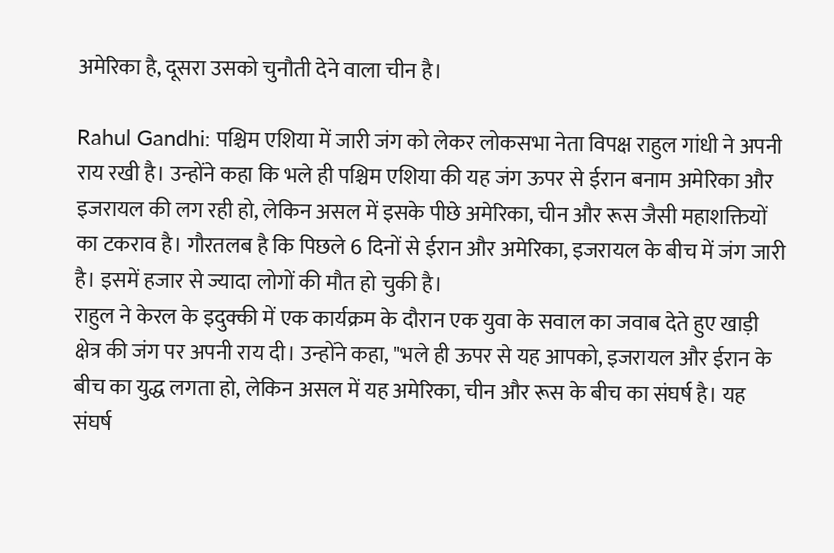अमेरिका है, दूसरा उसको चुनौती देने वाला चीन है।

Rahul Gandhi: पश्चिम एशिया में जारी जंग को लेकर लोकसभा नेता विपक्ष राहुल गांधी ने अपनी राय रखी है। उन्होंने कहा कि भले ही पश्चिम एशिया की यह जंग ऊपर से ईरान बनाम अमेरिका और इजरायल की लग रही हो, लेकिन असल में इसके पीछे अमेरिका, चीन और रूस जैसी महाशक्तियों का टकराव है। गौरतलब है कि पिछले 6 दिनों से ईरान और अमेरिका, इजरायल के बीच में जंग जारी है। इसमें हजार से ज्यादा लोगों की मौत हो चुकी है।
राहुल ने केरल के इदुक्की में एक कार्यक्रम के दौरान एक युवा के सवाल का जवाब देते हुए खाड़ी क्षेत्र की जंग पर अपनी राय दी। उन्होंने कहा, "भले ही ऊपर से यह आपको, इजरायल और ईरान के बीच का युद्ध लगता हो, लेकिन असल में यह अमेरिका, चीन और रूस के बीच का संघर्ष है। यह संघर्ष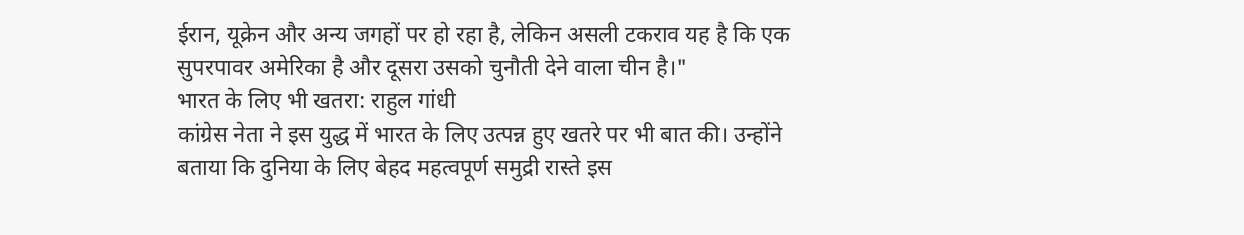ईरान, यूक्रेन और अन्य जगहों पर हो रहा है, लेकिन असली टकराव यह है कि एक सुपरपावर अमेरिका है और दूसरा उसको चुनौती देने वाला चीन है।"
भारत के लिए भी खतरा: राहुल गांधी
कांग्रेस नेता ने इस युद्ध में भारत के लिए उत्पन्न हुए खतरे पर भी बात की। उन्होंने बताया कि दुनिया के लिए बेहद महत्वपूर्ण समुद्री रास्ते इस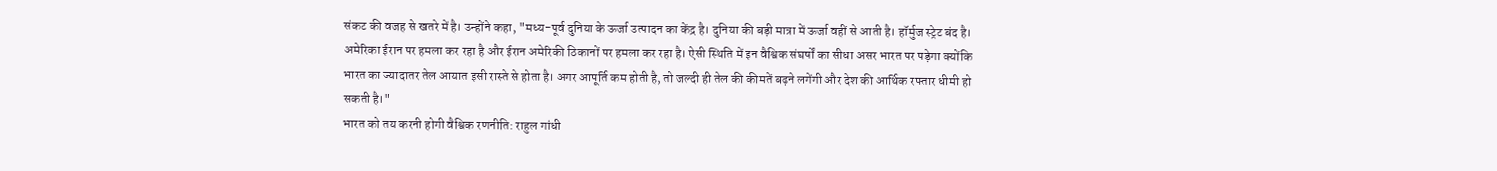संकट की वजह से खतरे में है। उन्होंने कहा, "मध्य-पूर्व दुनिया के ऊर्जा उत्पादन का केंद्र है। दुनिया की बड़ी मात्रा में ऊर्जा वहीं से आती है। हॉर्मुज स्ट्रेट बंद है। अमेरिका ईरान पर हमला कर रहा है और ईरान अमेरिकी ठिकानों पर हमला कर रहा है। ऐसी स्थिति में इन वैश्विक संघर्षों का सीधा असर भारत पर पड़ेगा क्योंकि भारत का ज्यादातर तेल आयात इसी रास्ते से होता है। अगर आपूर्ति कम होती है, तो जल्दी ही तेल की कीमतें बढ़ने लगेंगी और देश की आर्थिक रफ्तार धीमी हो सकती है।"
भारत को तय करनी होगी वैश्विक रणनीति: राहुल गांधी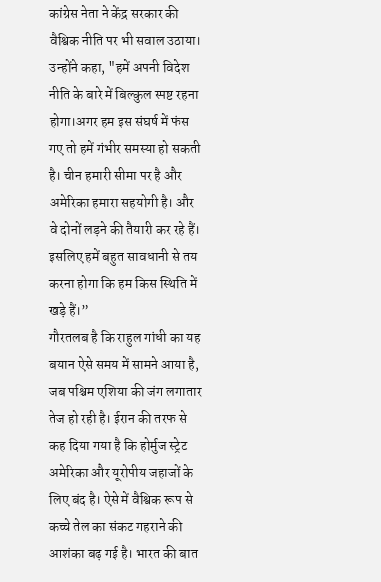कांग्रेस नेता ने केंद्र सरकार की वैश्विक नीति पर भी सवाल उठाया। उन्होंने कहा, "हमें अपनी विदेश नीति के बारे में बिल्कुल स्पष्ट रहना होगा।अगर हम इस संघर्ष में फंस गए तो हमें गंभीर समस्या हो सकती है। चीन हमारी सीमा पर है और अमेरिका हमारा सहयोगी है। और वे दोनों लड़ने की तैयारी कर रहे हैं। इसलिए हमें बहुत सावधानी से तय करना होगा कि हम किस स्थिति में खड़े हैं।”
गौरतलब है कि राहुल गांधी का यह बयान ऐसे समय में सामने आया है, जब पश्चिम एशिया की जंग लगातार तेज हो रही है। ईरान की तरफ से कह दिया गया है कि होर्मुज स्ट्रेट अमेरिका और यूरोपीय जहाजों के लिए बंद है। ऐसे में वैश्विक रूप से कच्चे तेल का संकट गहराने की आशंका बढ़ गई है। भारत की बात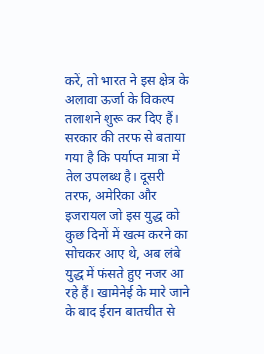करें, तो भारत ने इस क्षेत्र के अलावा ऊर्जा के विकल्प तलाशने शुरू कर दिए हैं। सरकार की तरफ से बताया गया है कि पर्याप्त मात्रा में तेल उपलब्ध है। दूसरी तरफ, अमेरिका और इजरायल जो इस युद्ध को कुछ दिनों में खत्म करने का सोचकर आए थे, अब लंबे युद्ध में फंसते हुए नजर आ रहे हैं। खामेनेई के मारे जाने के बाद ईरान बातचीत से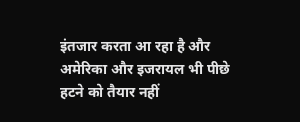इंतजार करता आ रहा है और अमेरिका और इजरायल भी पीछे हटने को तैयार नहीं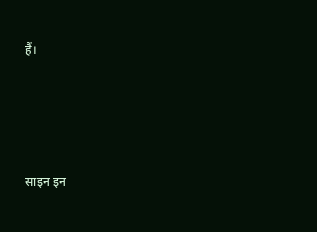हैं।




साइन इन